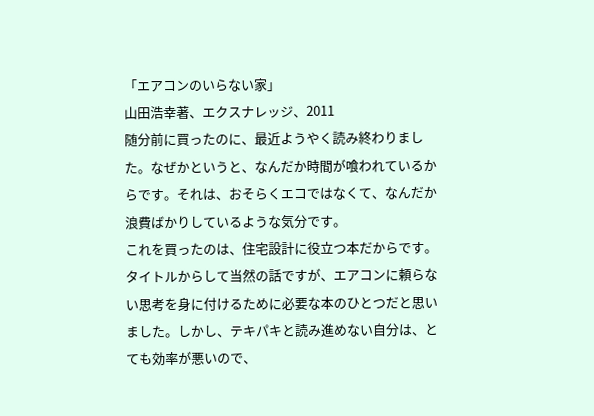「エアコンのいらない家」
山田浩幸著、エクスナレッジ、2011
随分前に買ったのに、最近ようやく読み終わりました。なぜかというと、なんだか時間が喰われているからです。それは、おそらくエコではなくて、なんだか浪費ばかりしているような気分です。
これを買ったのは、住宅設計に役立つ本だからです。タイトルからして当然の話ですが、エアコンに頼らない思考を身に付けるために必要な本のひとつだと思いました。しかし、テキパキと読み進めない自分は、とても効率が悪いので、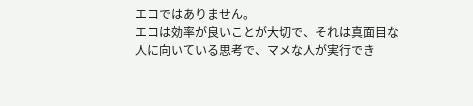エコではありません。
エコは効率が良いことが大切で、それは真面目な人に向いている思考で、マメな人が実行でき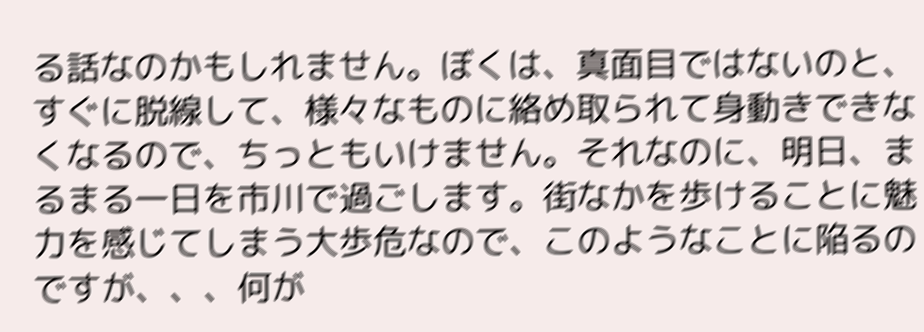る話なのかもしれません。ぼくは、真面目ではないのと、すぐに脱線して、様々なものに絡め取られて身動きできなくなるので、ちっともいけません。それなのに、明日、まるまる一日を市川で過ごします。街なかを歩けることに魅力を感じてしまう大歩危なので、このようなことに陥るのですが、、、何が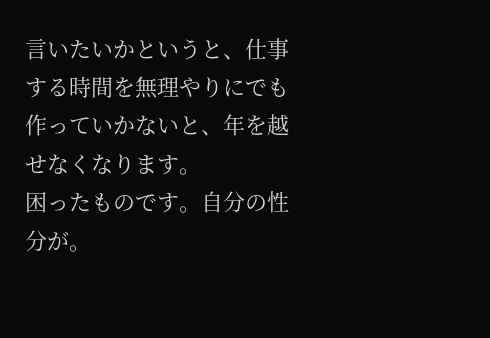言いたいかというと、仕事する時間を無理やりにでも作っていかないと、年を越せなくなります。
困ったものです。自分の性分が。